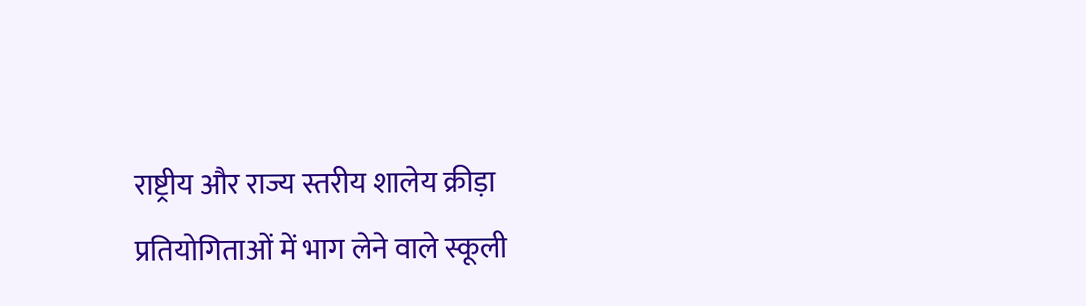राष्ट्रीय और राज्य स्तरीय शालेय क्रीड़ा प्रतियोगिताओं में भाग लेने वाले स्कूली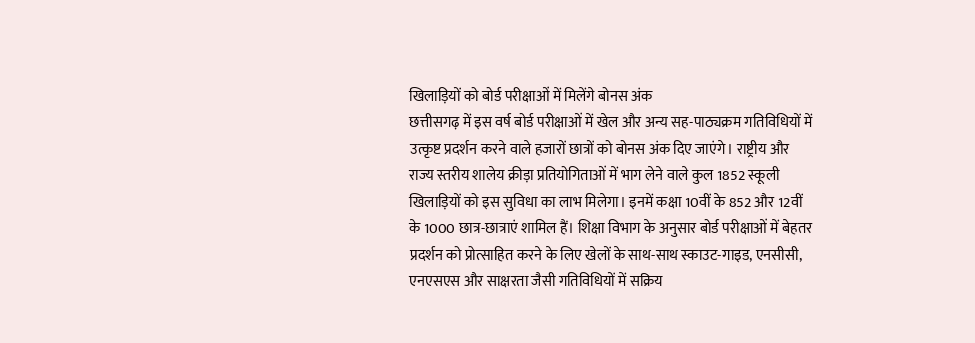खिलाड़ियों को बोर्ड परीक्षाओं में मिलेंगे बोनस अंक
छत्तीसगढ़ में इस वर्ष बोर्ड परीक्षाओं में खेल और अन्य सह-पाठ्यक्रम गतिविधियों में उत्कृष्ट प्रदर्शन करने वाले हजारों छात्रों को बोनस अंक दिए जाएंगे। राष्ट्रीय और राज्य स्तरीय शालेय क्रीड़ा प्रतियोगिताओं में भाग लेने वाले कुल 1852 स्कूली खिलाड़ियों को इस सुविधा का लाभ मिलेगा। इनमें कक्षा 10वीं के 852 और 12वीं के 1000 छात्र-छात्राएं शामिल हैं। शिक्षा विभाग के अनुसार बोर्ड परीक्षाओं में बेहतर प्रदर्शन को प्रोत्साहित करने के लिए खेलों के साथ-साथ स्काउट-गाइड, एनसीसी, एनएसएस और साक्षरता जैसी गतिविधियों में सक्रिय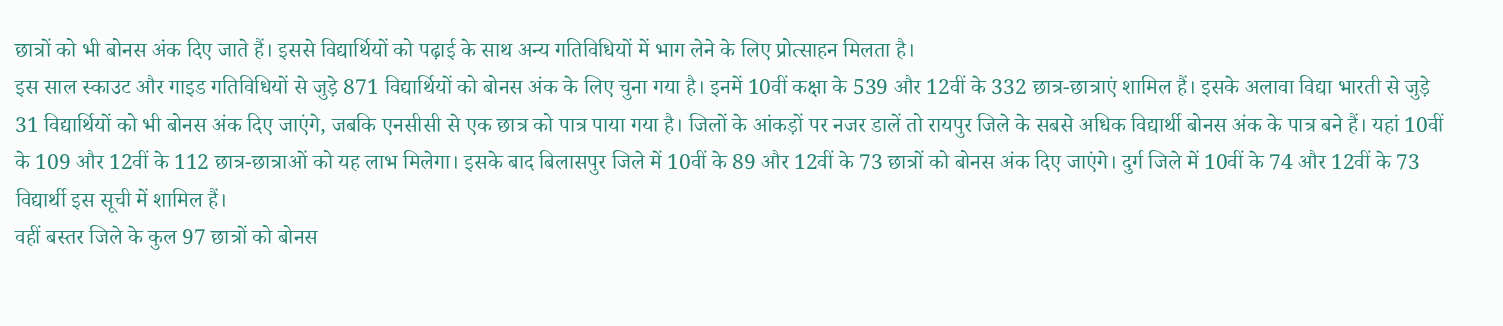छात्रों को भी बोनस अंक दिए जाते हैं। इससे विद्यार्थियों को पढ़ाई के साथ अन्य गतिविधियों में भाग लेने के लिए प्रोत्साहन मिलता है।
इस साल स्काउट और गाइड गतिविधियों से जुड़े 871 विद्यार्थियों को बोनस अंक के लिए चुना गया है। इनमें 10वीं कक्षा के 539 और 12वीं के 332 छात्र-छात्राएं शामिल हैं। इसके अलावा विद्या भारती से जुड़े 31 विद्यार्थियों को भी बोनस अंक दिए जाएंगे, जबकि एनसीसी से एक छात्र को पात्र पाया गया है। जिलों के आंकड़ों पर नजर डालें तो रायपुर जिले के सबसे अधिक विद्यार्थी बोनस अंक के पात्र बने हैं। यहां 10वीं के 109 और 12वीं के 112 छात्र-छात्राओं को यह लाभ मिलेगा। इसके बाद बिलासपुर जिले में 10वीं के 89 और 12वीं के 73 छात्रों को बोनस अंक दिए जाएंगे। दुर्ग जिले में 10वीं के 74 और 12वीं के 73 विद्यार्थी इस सूची में शामिल हैं।
वहीं बस्तर जिले के कुल 97 छात्रों को बोनस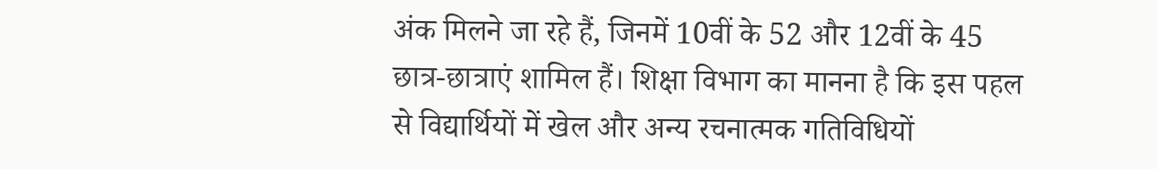अंक मिलने जा रहे हैं, जिनमें 10वीं के 52 और 12वीं के 45 छात्र-छात्राएं शामिल हैं। शिक्षा विभाग का मानना है कि इस पहल से विद्यार्थियों में खेल और अन्य रचनात्मक गतिविधियों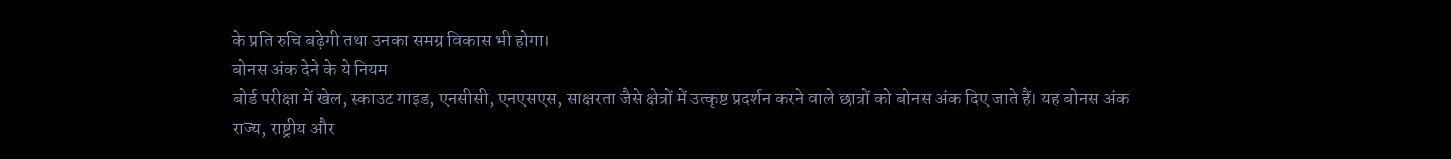के प्रति रुचि बढ़ेगी तथा उनका समग्र विकास भी होगा।
बोनस अंक देने के ये नियम
बोर्ड परीक्षा में खेल, स्काउट गाइड, एनसीसी, एनएसएस, साक्षरता जैसे क्षेत्रों में उत्कृष्ट प्रदर्शन करने वाले छात्रों को बोनस अंक दिए जाते हैं। यह बोनस अंक राज्य, राष्ट्रीय और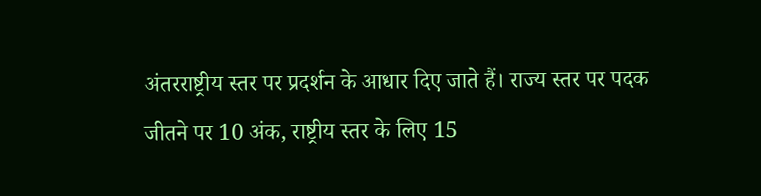अंतरराष्ट्रीय स्तर पर प्रदर्शन के आधार दिए जाते हैं। राज्य स्तर पर पदक जीतने पर 10 अंक, राष्ट्रीय स्तर के लिए 15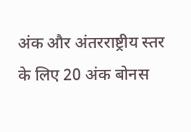अंक और अंतरराष्ट्रीय स्तर के लिए 20 अंक बोनस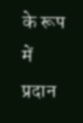के रूप में प्रदान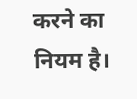करने का नियम है।